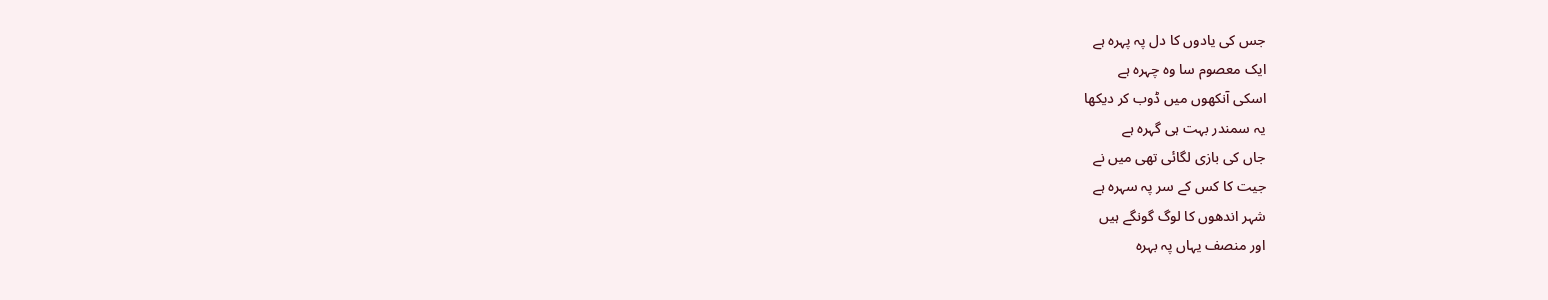جس کی یادوں کا دل پہ پہرہ ہے
ایک معصوم سا وہ چہرہ ہے
اسکی آنکھوں میں ڈوب کر دیکھا
یہ سمندر بہت ہی گہرہ ہے
جاں کی بازی لگائی تھی میں نے
جیت کا کس کے سر پہ سہرہ ہے
شہر اندھوں کا لوگ گونگے ہیں
اور منصف یہاں پہ بہرہ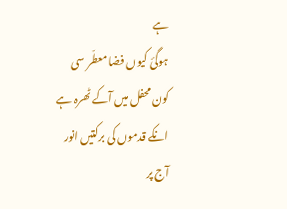ہے
ہوگئ کیوں فضا معطّر سی
کون محفل میں آکے ٹھرہ ہے
انکے قدموں کی برکتیں انور
آج پر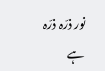نور ذرّہ ذرّہ ہے